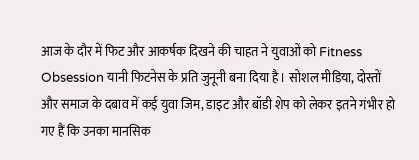आज के दौर में फिट और आकर्षक दिखने की चाहत ने युवाओं को Fitness Obsession यानी फिटनेस के प्रति जुनूनी बना दिया है। सोशल मीडिया, दोस्तों और समाज के दबाव में कई युवा जिम, डाइट और बॉडी शेप को लेकर इतने गंभीर हो गए हैं कि उनका मानसिक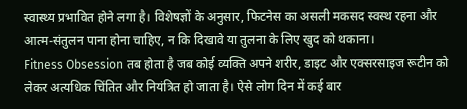स्वास्थ्य प्रभावित होने लगा है। विशेषज्ञों के अनुसार, फिटनेस का असली मकसद स्वस्थ रहना और आत्म-संतुलन पाना होना चाहिए, न कि दिखावे या तुलना के लिए खुद को थकाना।
Fitness Obsession तब होता है जब कोई व्यक्ति अपने शरीर, डाइट और एक्सरसाइज रूटीन को लेकर अत्यधिक चिंतित और नियंत्रित हो जाता है। ऐसे लोग दिन में कई बार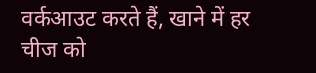वर्कआउट करते हैं, खाने में हर चीज को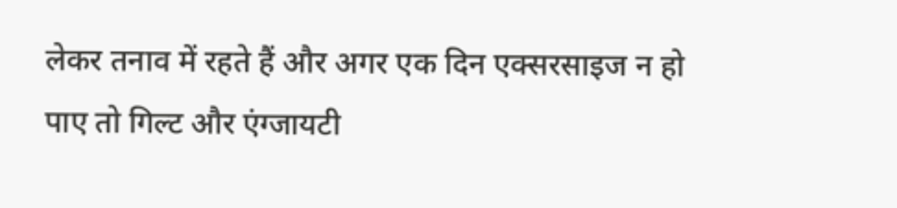लेकर तनाव में रहते हैं और अगर एक दिन एक्सरसाइज न हो पाए तो गिल्ट और एंग्जायटी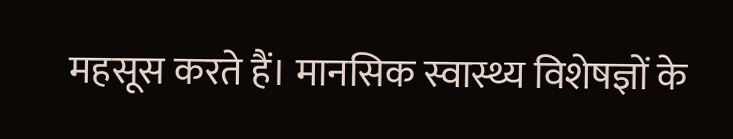महसूस करते हैं। मानसिक स्वास्थ्य विशेषज्ञों के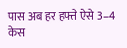पास अब हर हफ्ते ऐसे 3–4 केस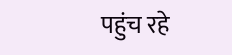पहुंच रहे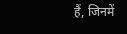हैं, जिनमें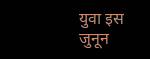युवा इस जुनून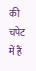की चपेट में हैं